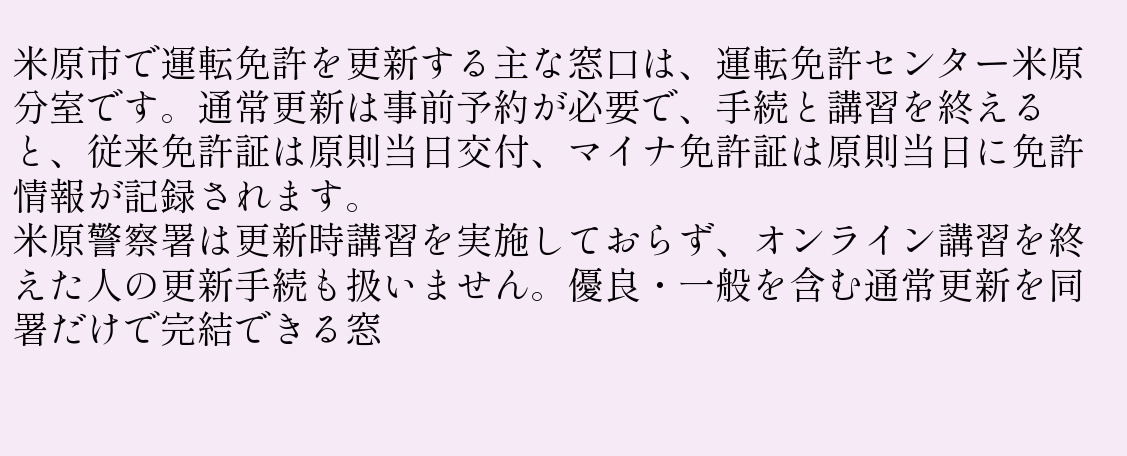米原市で運転免許を更新する主な窓口は、運転免許センター米原分室です。通常更新は事前予約が必要で、手続と講習を終えると、従来免許証は原則当日交付、マイナ免許証は原則当日に免許情報が記録されます。
米原警察署は更新時講習を実施しておらず、オンライン講習を終えた人の更新手続も扱いません。優良・一般を含む通常更新を同署だけで完結できる窓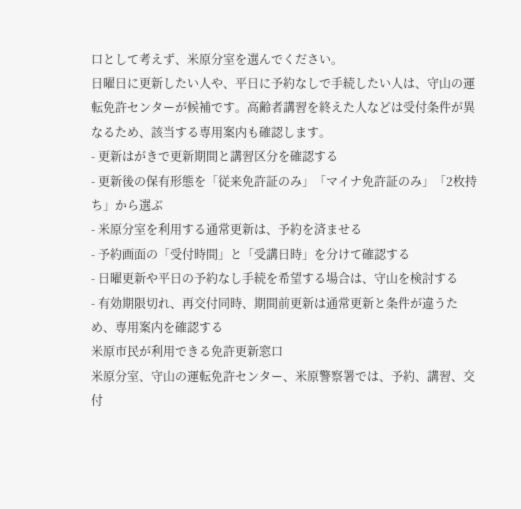口として考えず、米原分室を選んでください。
日曜日に更新したい人や、平日に予約なしで手続したい人は、守山の運転免許センターが候補です。高齢者講習を終えた人などは受付条件が異なるため、該当する専用案内も確認します。
- 更新はがきで更新期間と講習区分を確認する
- 更新後の保有形態を「従来免許証のみ」「マイナ免許証のみ」「2枚持ち」から選ぶ
- 米原分室を利用する通常更新は、予約を済ませる
- 予約画面の「受付時間」と「受講日時」を分けて確認する
- 日曜更新や平日の予約なし手続を希望する場合は、守山を検討する
- 有効期限切れ、再交付同時、期間前更新は通常更新と条件が違うため、専用案内を確認する
米原市民が利用できる免許更新窓口
米原分室、守山の運転免許センター、米原警察署では、予約、講習、交付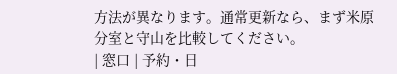方法が異なります。通常更新なら、まず米原分室と守山を比較してください。
| 窓口 | 予約・日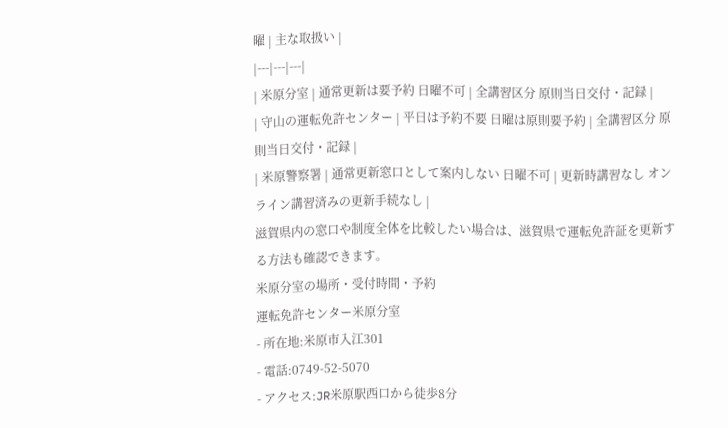曜 | 主な取扱い |
|---|---|---|
| 米原分室 | 通常更新は要予約 日曜不可 | 全講習区分 原則当日交付・記録 |
| 守山の運転免許センター | 平日は予約不要 日曜は原則要予約 | 全講習区分 原則当日交付・記録 |
| 米原警察署 | 通常更新窓口として案内しない 日曜不可 | 更新時講習なし オンライン講習済みの更新手続なし |
滋賀県内の窓口や制度全体を比較したい場合は、滋賀県で運転免許証を更新する方法も確認できます。
米原分室の場所・受付時間・予約
運転免許センター米原分室
- 所在地:米原市入江301
- 電話:0749-52-5070
- アクセス:JR米原駅西口から徒歩8分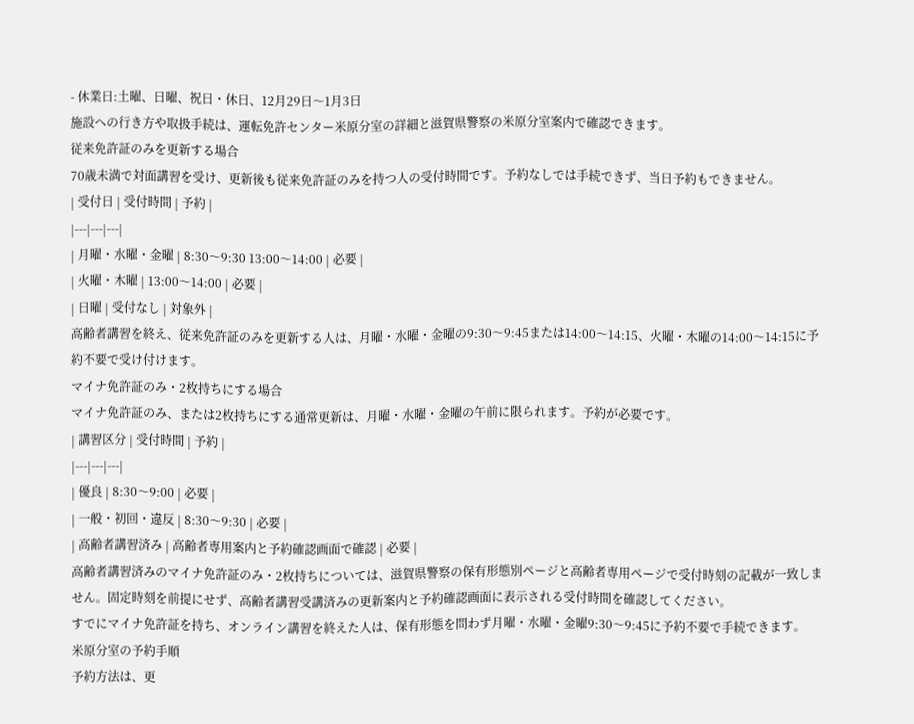- 休業日:土曜、日曜、祝日・休日、12月29日〜1月3日
施設への行き方や取扱手続は、運転免許センター米原分室の詳細と滋賀県警察の米原分室案内で確認できます。
従来免許証のみを更新する場合
70歳未満で対面講習を受け、更新後も従来免許証のみを持つ人の受付時間です。予約なしでは手続できず、当日予約もできません。
| 受付日 | 受付時間 | 予約 |
|---|---|---|
| 月曜・水曜・金曜 | 8:30〜9:30 13:00〜14:00 | 必要 |
| 火曜・木曜 | 13:00〜14:00 | 必要 |
| 日曜 | 受付なし | 対象外 |
高齢者講習を終え、従来免許証のみを更新する人は、月曜・水曜・金曜の9:30〜9:45または14:00〜14:15、火曜・木曜の14:00〜14:15に予約不要で受け付けます。
マイナ免許証のみ・2枚持ちにする場合
マイナ免許証のみ、または2枚持ちにする通常更新は、月曜・水曜・金曜の午前に限られます。予約が必要です。
| 講習区分 | 受付時間 | 予約 |
|---|---|---|
| 優良 | 8:30〜9:00 | 必要 |
| 一般・初回・違反 | 8:30〜9:30 | 必要 |
| 高齢者講習済み | 高齢者専用案内と予約確認画面で確認 | 必要 |
高齢者講習済みのマイナ免許証のみ・2枚持ちについては、滋賀県警察の保有形態別ページと高齢者専用ページで受付時刻の記載が一致しません。固定時刻を前提にせず、高齢者講習受講済みの更新案内と予約確認画面に表示される受付時間を確認してください。
すでにマイナ免許証を持ち、オンライン講習を終えた人は、保有形態を問わず月曜・水曜・金曜9:30〜9:45に予約不要で手続できます。
米原分室の予約手順
予約方法は、更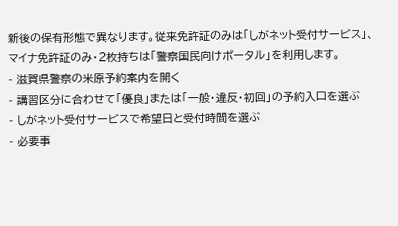新後の保有形態で異なります。従来免許証のみは「しがネット受付サービス」、マイナ免許証のみ・2枚持ちは「警察国民向けポータル」を利用します。
- 滋賀県警察の米原予約案内を開く
- 講習区分に合わせて「優良」または「一般・違反・初回」の予約入口を選ぶ
- しがネット受付サービスで希望日と受付時間を選ぶ
- 必要事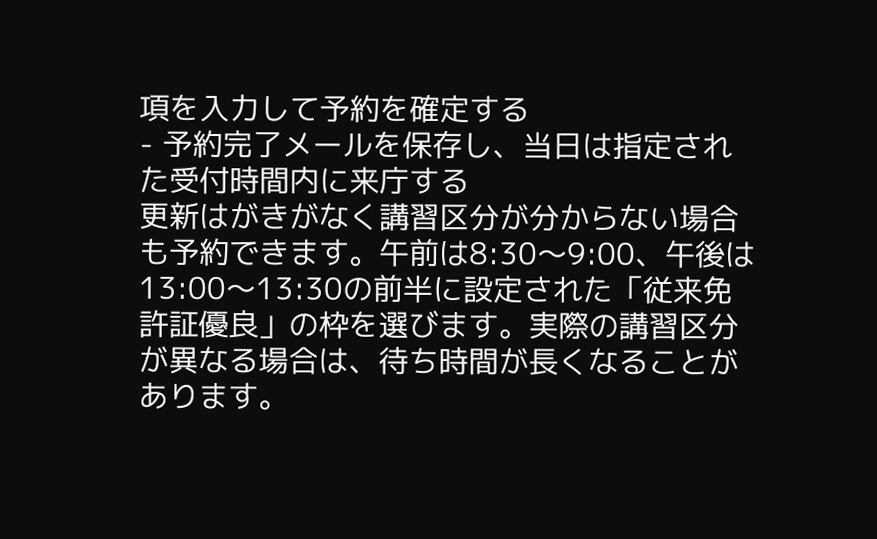項を入力して予約を確定する
- 予約完了メールを保存し、当日は指定された受付時間内に来庁する
更新はがきがなく講習区分が分からない場合も予約できます。午前は8:30〜9:00、午後は13:00〜13:30の前半に設定された「従来免許証優良」の枠を選びます。実際の講習区分が異なる場合は、待ち時間が長くなることがあります。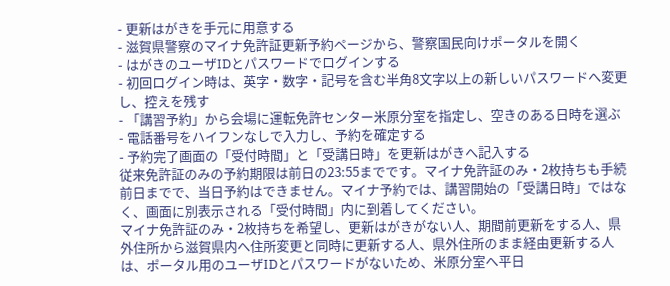- 更新はがきを手元に用意する
- 滋賀県警察のマイナ免許証更新予約ページから、警察国民向けポータルを開く
- はがきのユーザIDとパスワードでログインする
- 初回ログイン時は、英字・数字・記号を含む半角8文字以上の新しいパスワードへ変更し、控えを残す
- 「講習予約」から会場に運転免許センター米原分室を指定し、空きのある日時を選ぶ
- 電話番号をハイフンなしで入力し、予約を確定する
- 予約完了画面の「受付時間」と「受講日時」を更新はがきへ記入する
従来免許証のみの予約期限は前日の23:55までです。マイナ免許証のみ・2枚持ちも手続前日までで、当日予約はできません。マイナ予約では、講習開始の「受講日時」ではなく、画面に別表示される「受付時間」内に到着してください。
マイナ免許証のみ・2枚持ちを希望し、更新はがきがない人、期間前更新をする人、県外住所から滋賀県内へ住所変更と同時に更新する人、県外住所のまま経由更新する人は、ポータル用のユーザIDとパスワードがないため、米原分室へ平日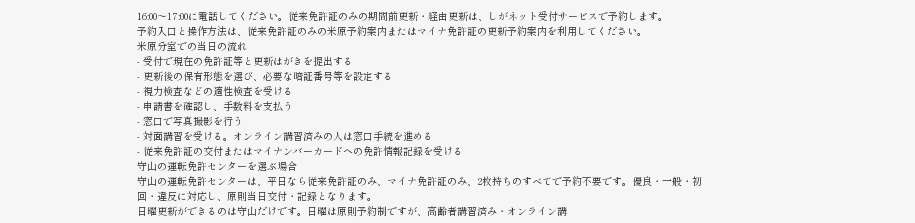16:00〜17:00に電話してください。従来免許証のみの期間前更新・経由更新は、しがネット受付サービスで予約します。
予約入口と操作方法は、従来免許証のみの米原予約案内またはマイナ免許証の更新予約案内を利用してください。
米原分室での当日の流れ
- 受付で現在の免許証等と更新はがきを提出する
- 更新後の保有形態を選び、必要な暗証番号等を設定する
- 視力検査などの適性検査を受ける
- 申請書を確認し、手数料を支払う
- 窓口で写真撮影を行う
- 対面講習を受ける。オンライン講習済みの人は窓口手続を進める
- 従来免許証の交付またはマイナンバーカードへの免許情報記録を受ける
守山の運転免許センターを選ぶ場合
守山の運転免許センターは、平日なら従来免許証のみ、マイナ免許証のみ、2枚持ちのすべてで予約不要です。優良・一般・初回・違反に対応し、原則当日交付・記録となります。
日曜更新ができるのは守山だけです。日曜は原則予約制ですが、高齢者講習済み・オンライン講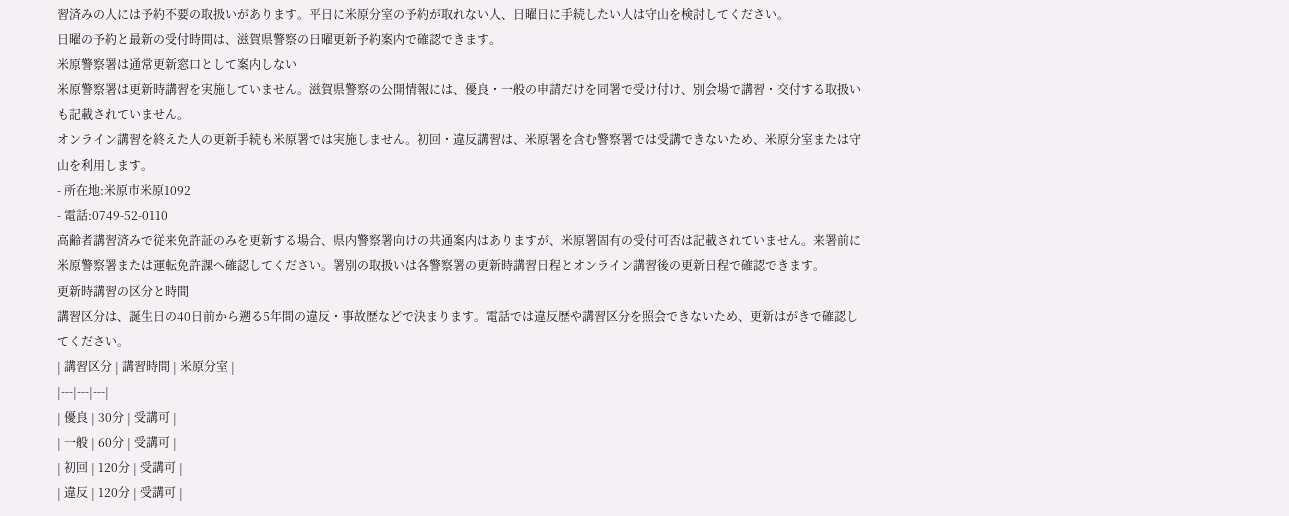習済みの人には予約不要の取扱いがあります。平日に米原分室の予約が取れない人、日曜日に手続したい人は守山を検討してください。
日曜の予約と最新の受付時間は、滋賀県警察の日曜更新予約案内で確認できます。
米原警察署は通常更新窓口として案内しない
米原警察署は更新時講習を実施していません。滋賀県警察の公開情報には、優良・一般の申請だけを同署で受け付け、別会場で講習・交付する取扱いも記載されていません。
オンライン講習を終えた人の更新手続も米原署では実施しません。初回・違反講習は、米原署を含む警察署では受講できないため、米原分室または守山を利用します。
- 所在地:米原市米原1092
- 電話:0749-52-0110
高齢者講習済みで従来免許証のみを更新する場合、県内警察署向けの共通案内はありますが、米原署固有の受付可否は記載されていません。来署前に米原警察署または運転免許課へ確認してください。署別の取扱いは各警察署の更新時講習日程とオンライン講習後の更新日程で確認できます。
更新時講習の区分と時間
講習区分は、誕生日の40日前から遡る5年間の違反・事故歴などで決まります。電話では違反歴や講習区分を照会できないため、更新はがきで確認してください。
| 講習区分 | 講習時間 | 米原分室 |
|---|---|---|
| 優良 | 30分 | 受講可 |
| 一般 | 60分 | 受講可 |
| 初回 | 120分 | 受講可 |
| 違反 | 120分 | 受講可 |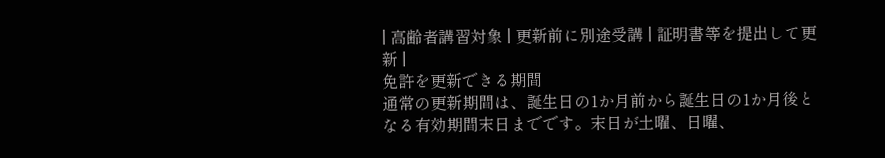| 高齢者講習対象 | 更新前に別途受講 | 証明書等を提出して更新 |
免許を更新できる期間
通常の更新期間は、誕生日の1か月前から誕生日の1か月後となる有効期間末日までです。末日が土曜、日曜、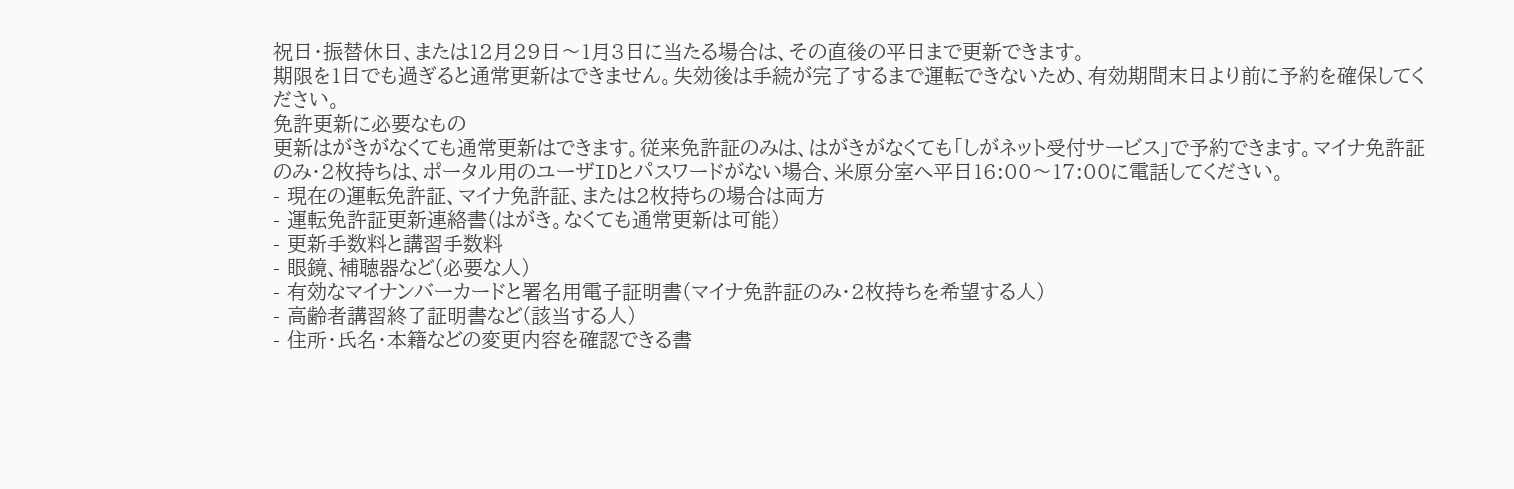祝日・振替休日、または12月29日〜1月3日に当たる場合は、その直後の平日まで更新できます。
期限を1日でも過ぎると通常更新はできません。失効後は手続が完了するまで運転できないため、有効期間末日より前に予約を確保してください。
免許更新に必要なもの
更新はがきがなくても通常更新はできます。従来免許証のみは、はがきがなくても「しがネット受付サービス」で予約できます。マイナ免許証のみ・2枚持ちは、ポータル用のユーザIDとパスワードがない場合、米原分室へ平日16:00〜17:00に電話してください。
- 現在の運転免許証、マイナ免許証、または2枚持ちの場合は両方
- 運転免許証更新連絡書(はがき。なくても通常更新は可能)
- 更新手数料と講習手数料
- 眼鏡、補聴器など(必要な人)
- 有効なマイナンバーカードと署名用電子証明書(マイナ免許証のみ・2枚持ちを希望する人)
- 高齢者講習終了証明書など(該当する人)
- 住所・氏名・本籍などの変更内容を確認できる書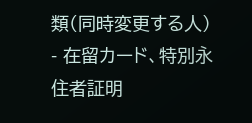類(同時変更する人)
- 在留カード、特別永住者証明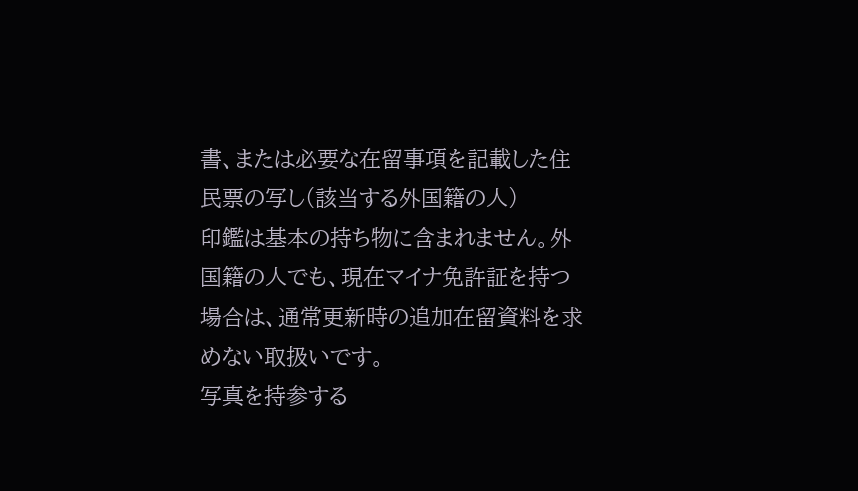書、または必要な在留事項を記載した住民票の写し(該当する外国籍の人)
印鑑は基本の持ち物に含まれません。外国籍の人でも、現在マイナ免許証を持つ場合は、通常更新時の追加在留資料を求めない取扱いです。
写真を持参する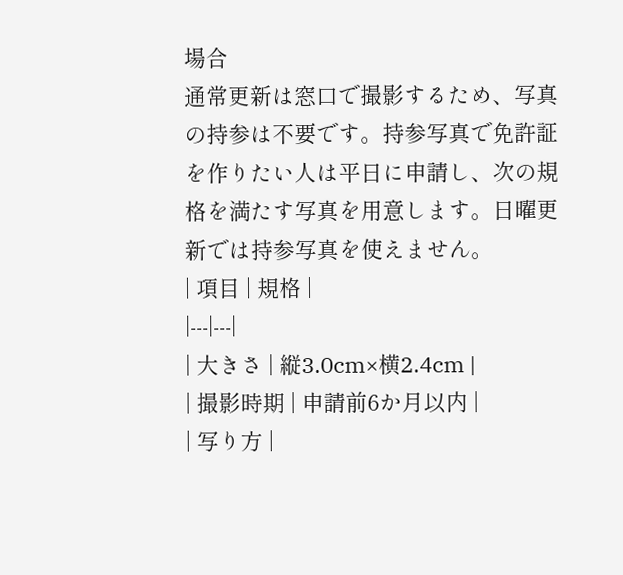場合
通常更新は窓口で撮影するため、写真の持参は不要です。持参写真で免許証を作りたい人は平日に申請し、次の規格を満たす写真を用意します。日曜更新では持参写真を使えません。
| 項目 | 規格 |
|---|---|
| 大きさ | 縦3.0cm×横2.4cm |
| 撮影時期 | 申請前6か月以内 |
| 写り方 |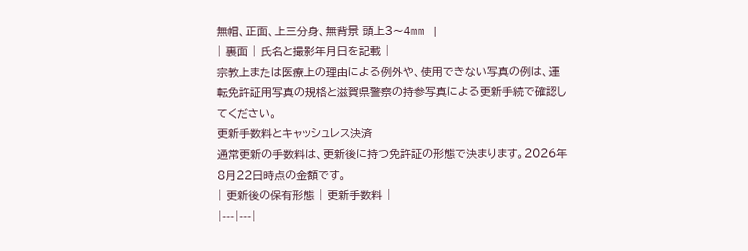無帽、正面、上三分身、無背景 頭上3〜4mm |
| 裏面 | 氏名と撮影年月日を記載 |
宗教上または医療上の理由による例外や、使用できない写真の例は、運転免許証用写真の規格と滋賀県警察の持参写真による更新手続で確認してください。
更新手数料とキャッシュレス決済
通常更新の手数料は、更新後に持つ免許証の形態で決まります。2026年8月22日時点の金額です。
| 更新後の保有形態 | 更新手数料 |
|---|---|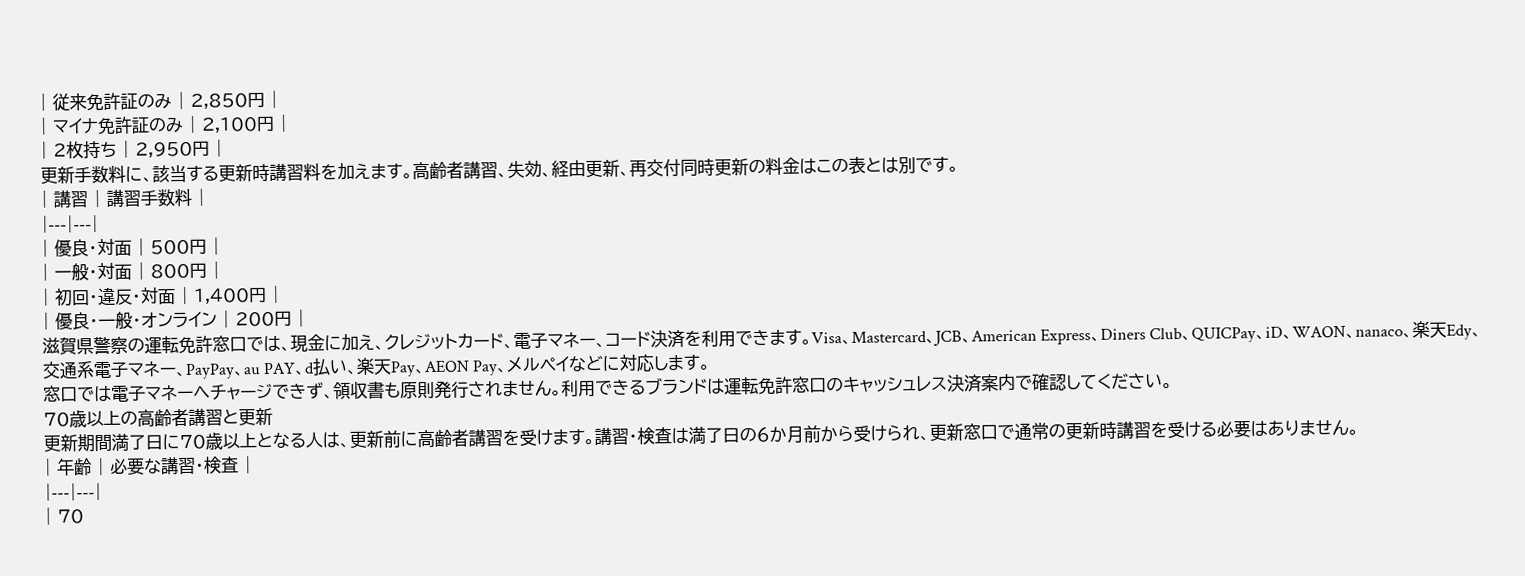| 従来免許証のみ | 2,850円 |
| マイナ免許証のみ | 2,100円 |
| 2枚持ち | 2,950円 |
更新手数料に、該当する更新時講習料を加えます。高齢者講習、失効、経由更新、再交付同時更新の料金はこの表とは別です。
| 講習 | 講習手数料 |
|---|---|
| 優良・対面 | 500円 |
| 一般・対面 | 800円 |
| 初回・違反・対面 | 1,400円 |
| 優良・一般・オンライン | 200円 |
滋賀県警察の運転免許窓口では、現金に加え、クレジットカード、電子マネー、コード決済を利用できます。Visa、Mastercard、JCB、American Express、Diners Club、QUICPay、iD、WAON、nanaco、楽天Edy、交通系電子マネー、PayPay、au PAY、d払い、楽天Pay、AEON Pay、メルペイなどに対応します。
窓口では電子マネーへチャージできず、領収書も原則発行されません。利用できるブランドは運転免許窓口のキャッシュレス決済案内で確認してください。
70歳以上の高齢者講習と更新
更新期間満了日に70歳以上となる人は、更新前に高齢者講習を受けます。講習・検査は満了日の6か月前から受けられ、更新窓口で通常の更新時講習を受ける必要はありません。
| 年齢 | 必要な講習・検査 |
|---|---|
| 70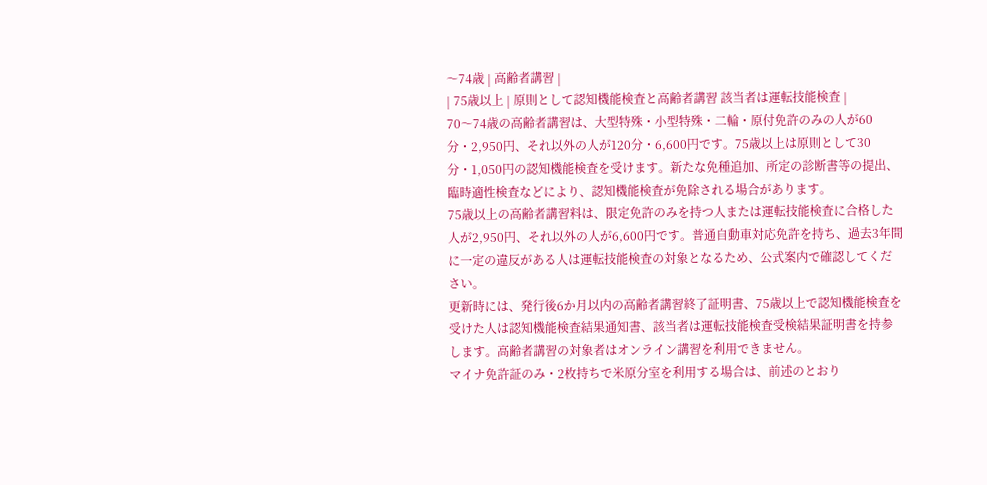〜74歳 | 高齢者講習 |
| 75歳以上 | 原則として認知機能検査と高齢者講習 該当者は運転技能検査 |
70〜74歳の高齢者講習は、大型特殊・小型特殊・二輪・原付免許のみの人が60分・2,950円、それ以外の人が120分・6,600円です。75歳以上は原則として30分・1,050円の認知機能検査を受けます。新たな免種追加、所定の診断書等の提出、臨時適性検査などにより、認知機能検査が免除される場合があります。
75歳以上の高齢者講習料は、限定免許のみを持つ人または運転技能検査に合格した人が2,950円、それ以外の人が6,600円です。普通自動車対応免許を持ち、過去3年間に一定の違反がある人は運転技能検査の対象となるため、公式案内で確認してください。
更新時には、発行後6か月以内の高齢者講習終了証明書、75歳以上で認知機能検査を受けた人は認知機能検査結果通知書、該当者は運転技能検査受検結果証明書を持参します。高齢者講習の対象者はオンライン講習を利用できません。
マイナ免許証のみ・2枚持ちで米原分室を利用する場合は、前述のとおり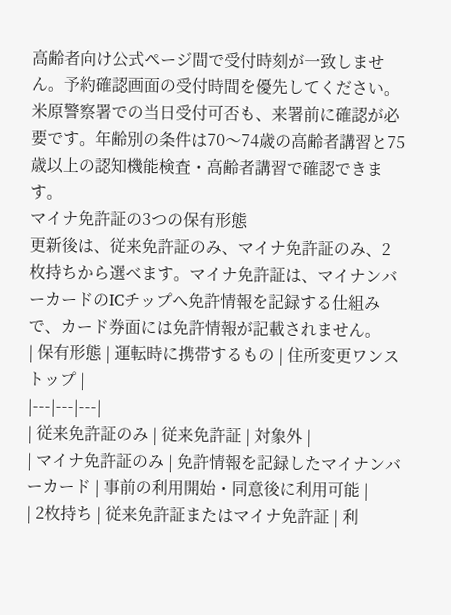高齢者向け公式ページ間で受付時刻が一致しません。予約確認画面の受付時間を優先してください。米原警察署での当日受付可否も、来署前に確認が必要です。年齢別の条件は70〜74歳の高齢者講習と75歳以上の認知機能検査・高齢者講習で確認できます。
マイナ免許証の3つの保有形態
更新後は、従来免許証のみ、マイナ免許証のみ、2枚持ちから選べます。マイナ免許証は、マイナンバーカードのICチップへ免許情報を記録する仕組みで、カード券面には免許情報が記載されません。
| 保有形態 | 運転時に携帯するもの | 住所変更ワンストップ |
|---|---|---|
| 従来免許証のみ | 従来免許証 | 対象外 |
| マイナ免許証のみ | 免許情報を記録したマイナンバーカード | 事前の利用開始・同意後に利用可能 |
| 2枚持ち | 従来免許証またはマイナ免許証 | 利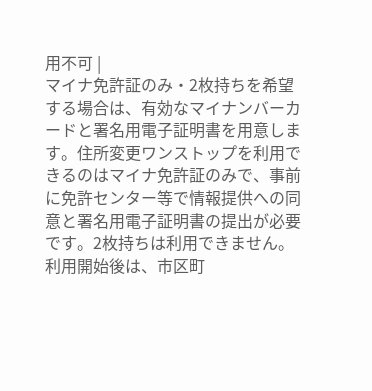用不可 |
マイナ免許証のみ・2枚持ちを希望する場合は、有効なマイナンバーカードと署名用電子証明書を用意します。住所変更ワンストップを利用できるのはマイナ免許証のみで、事前に免許センター等で情報提供への同意と署名用電子証明書の提出が必要です。2枚持ちは利用できません。
利用開始後は、市区町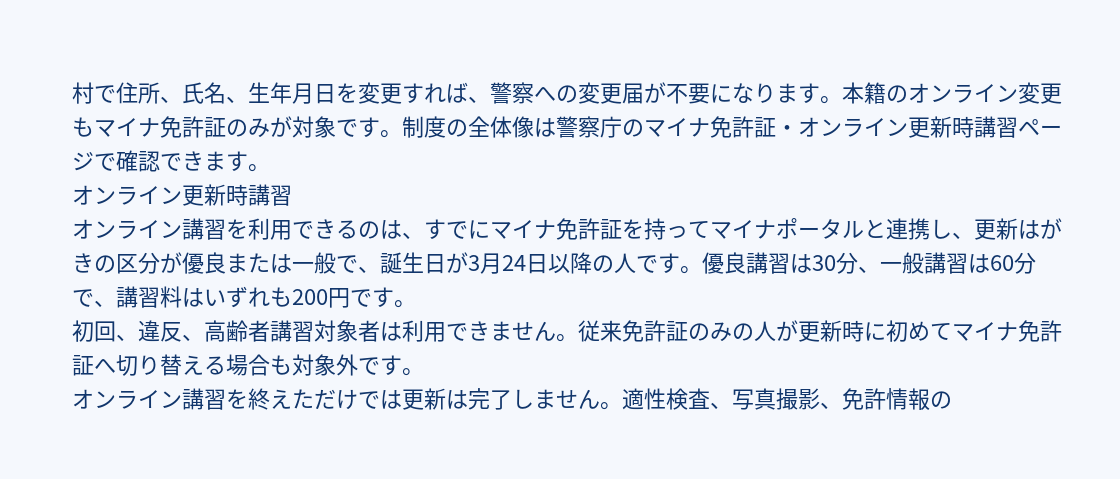村で住所、氏名、生年月日を変更すれば、警察への変更届が不要になります。本籍のオンライン変更もマイナ免許証のみが対象です。制度の全体像は警察庁のマイナ免許証・オンライン更新時講習ページで確認できます。
オンライン更新時講習
オンライン講習を利用できるのは、すでにマイナ免許証を持ってマイナポータルと連携し、更新はがきの区分が優良または一般で、誕生日が3月24日以降の人です。優良講習は30分、一般講習は60分で、講習料はいずれも200円です。
初回、違反、高齢者講習対象者は利用できません。従来免許証のみの人が更新時に初めてマイナ免許証へ切り替える場合も対象外です。
オンライン講習を終えただけでは更新は完了しません。適性検査、写真撮影、免許情報の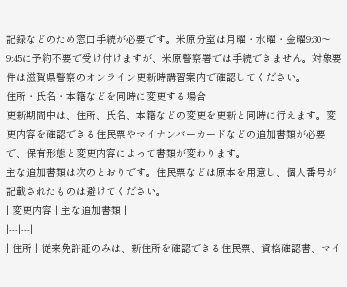記録などのため窓口手続が必要です。米原分室は月曜・水曜・金曜9:30〜9:45に予約不要で受け付けますが、米原警察署では手続できません。対象要件は滋賀県警察のオンライン更新時講習案内で確認してください。
住所・氏名・本籍などを同時に変更する場合
更新期間中は、住所、氏名、本籍などの変更を更新と同時に行えます。変更内容を確認できる住民票やマイナンバーカードなどの追加書類が必要で、保有形態と変更内容によって書類が変わります。
主な追加書類は次のとおりです。住民票などは原本を用意し、個人番号が記載されたものは避けてください。
| 変更内容 | 主な追加書類 |
|---|---|
| 住所 | 従来免許証のみは、新住所を確認できる住民票、資格確認書、マイ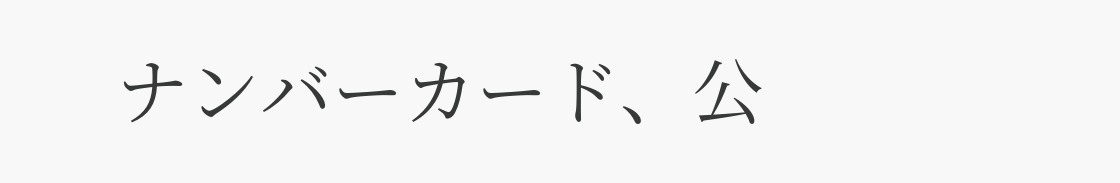ナンバーカード、公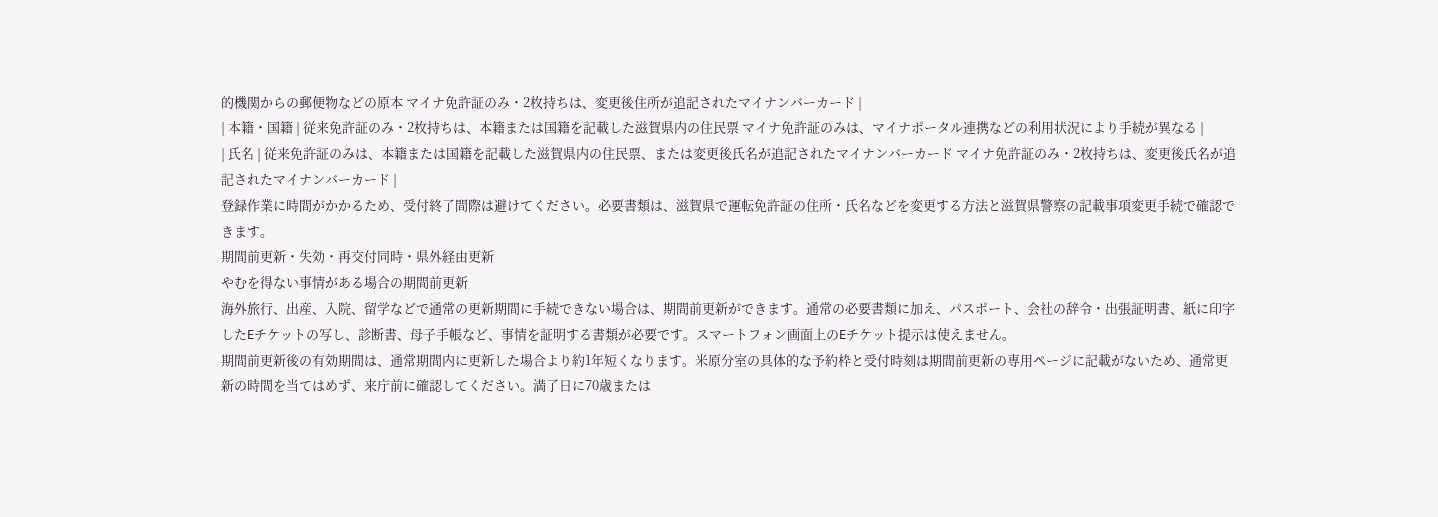的機関からの郵便物などの原本 マイナ免許証のみ・2枚持ちは、変更後住所が追記されたマイナンバーカード |
| 本籍・国籍 | 従来免許証のみ・2枚持ちは、本籍または国籍を記載した滋賀県内の住民票 マイナ免許証のみは、マイナポータル連携などの利用状況により手続が異なる |
| 氏名 | 従来免許証のみは、本籍または国籍を記載した滋賀県内の住民票、または変更後氏名が追記されたマイナンバーカード マイナ免許証のみ・2枚持ちは、変更後氏名が追記されたマイナンバーカード |
登録作業に時間がかかるため、受付終了間際は避けてください。必要書類は、滋賀県で運転免許証の住所・氏名などを変更する方法と滋賀県警察の記載事項変更手続で確認できます。
期間前更新・失効・再交付同時・県外経由更新
やむを得ない事情がある場合の期間前更新
海外旅行、出産、入院、留学などで通常の更新期間に手続できない場合は、期間前更新ができます。通常の必要書類に加え、パスポート、会社の辞令・出張証明書、紙に印字したEチケットの写し、診断書、母子手帳など、事情を証明する書類が必要です。スマートフォン画面上のEチケット提示は使えません。
期間前更新後の有効期間は、通常期間内に更新した場合より約1年短くなります。米原分室の具体的な予約枠と受付時刻は期間前更新の専用ページに記載がないため、通常更新の時間を当てはめず、来庁前に確認してください。満了日に70歳または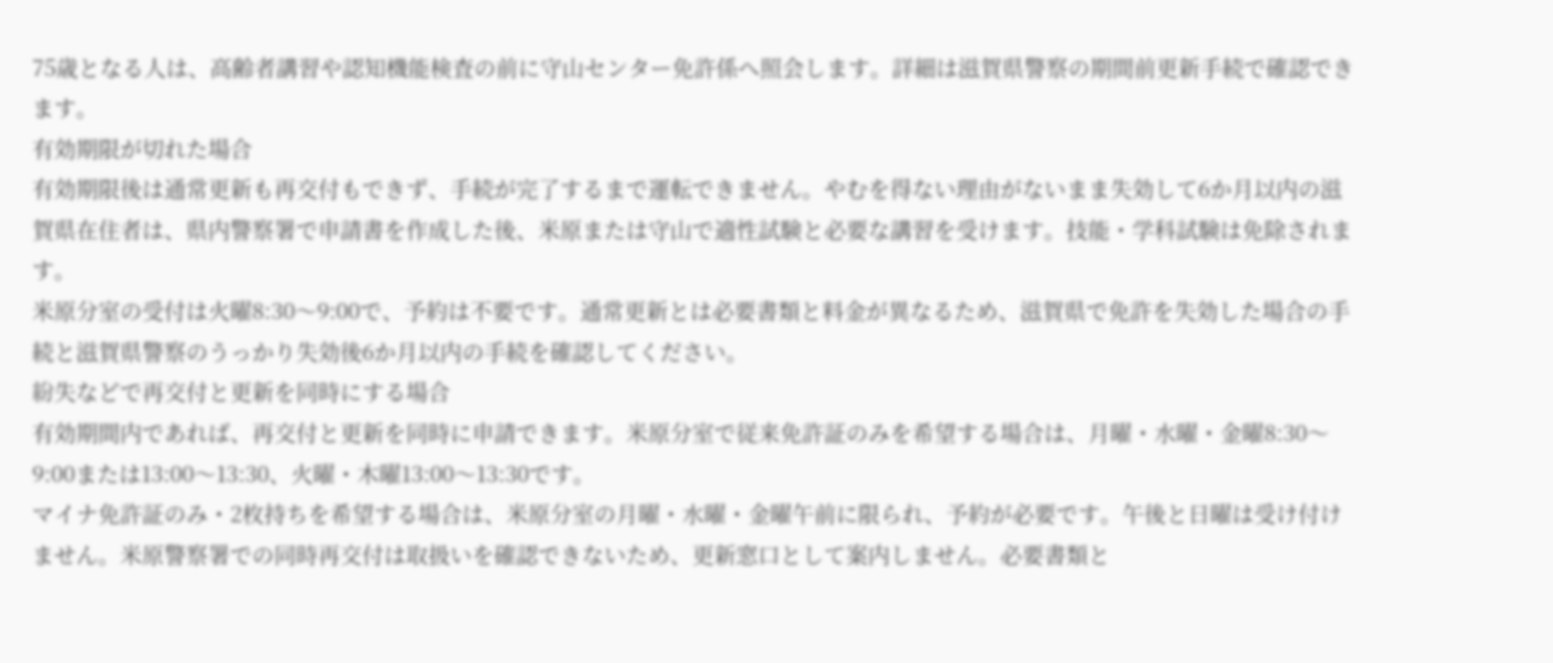75歳となる人は、高齢者講習や認知機能検査の前に守山センター免許係へ照会します。詳細は滋賀県警察の期間前更新手続で確認できます。
有効期限が切れた場合
有効期限後は通常更新も再交付もできず、手続が完了するまで運転できません。やむを得ない理由がないまま失効して6か月以内の滋賀県在住者は、県内警察署で申請書を作成した後、米原または守山で適性試験と必要な講習を受けます。技能・学科試験は免除されます。
米原分室の受付は火曜8:30〜9:00で、予約は不要です。通常更新とは必要書類と料金が異なるため、滋賀県で免許を失効した場合の手続と滋賀県警察のうっかり失効後6か月以内の手続を確認してください。
紛失などで再交付と更新を同時にする場合
有効期間内であれば、再交付と更新を同時に申請できます。米原分室で従来免許証のみを希望する場合は、月曜・水曜・金曜8:30〜9:00または13:00〜13:30、火曜・木曜13:00〜13:30です。
マイナ免許証のみ・2枚持ちを希望する場合は、米原分室の月曜・水曜・金曜午前に限られ、予約が必要です。午後と日曜は受け付けません。米原警察署での同時再交付は取扱いを確認できないため、更新窓口として案内しません。必要書類と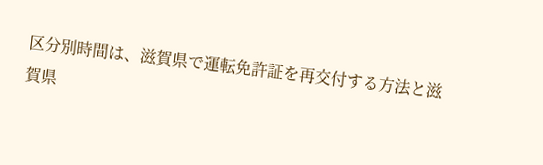区分別時間は、滋賀県で運転免許証を再交付する方法と滋賀県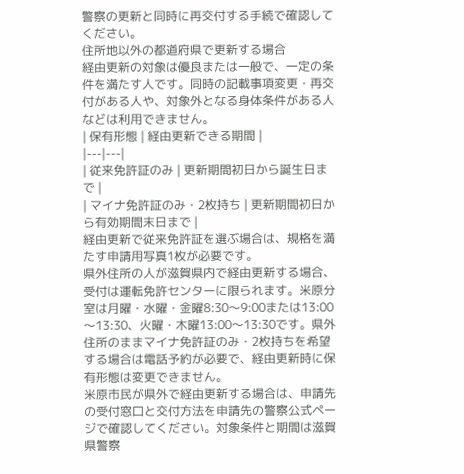警察の更新と同時に再交付する手続で確認してください。
住所地以外の都道府県で更新する場合
経由更新の対象は優良または一般で、一定の条件を満たす人です。同時の記載事項変更・再交付がある人や、対象外となる身体条件がある人などは利用できません。
| 保有形態 | 経由更新できる期間 |
|---|---|
| 従来免許証のみ | 更新期間初日から誕生日まで |
| マイナ免許証のみ・2枚持ち | 更新期間初日から有効期間末日まで |
経由更新で従来免許証を選ぶ場合は、規格を満たす申請用写真1枚が必要です。
県外住所の人が滋賀県内で経由更新する場合、受付は運転免許センターに限られます。米原分室は月曜・水曜・金曜8:30〜9:00または13:00〜13:30、火曜・木曜13:00〜13:30です。県外住所のままマイナ免許証のみ・2枚持ちを希望する場合は電話予約が必要で、経由更新時に保有形態は変更できません。
米原市民が県外で経由更新する場合は、申請先の受付窓口と交付方法を申請先の警察公式ページで確認してください。対象条件と期間は滋賀県警察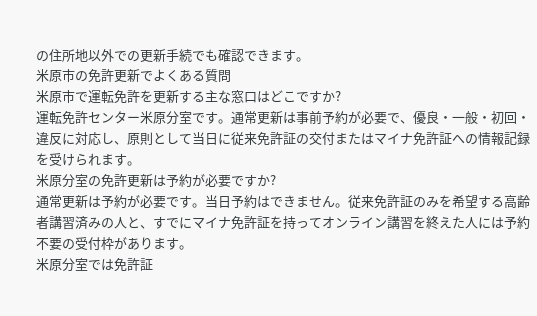の住所地以外での更新手続でも確認できます。
米原市の免許更新でよくある質問
米原市で運転免許を更新する主な窓口はどこですか?
運転免許センター米原分室です。通常更新は事前予約が必要で、優良・一般・初回・違反に対応し、原則として当日に従来免許証の交付またはマイナ免許証への情報記録を受けられます。
米原分室の免許更新は予約が必要ですか?
通常更新は予約が必要です。当日予約はできません。従来免許証のみを希望する高齢者講習済みの人と、すでにマイナ免許証を持ってオンライン講習を終えた人には予約不要の受付枠があります。
米原分室では免許証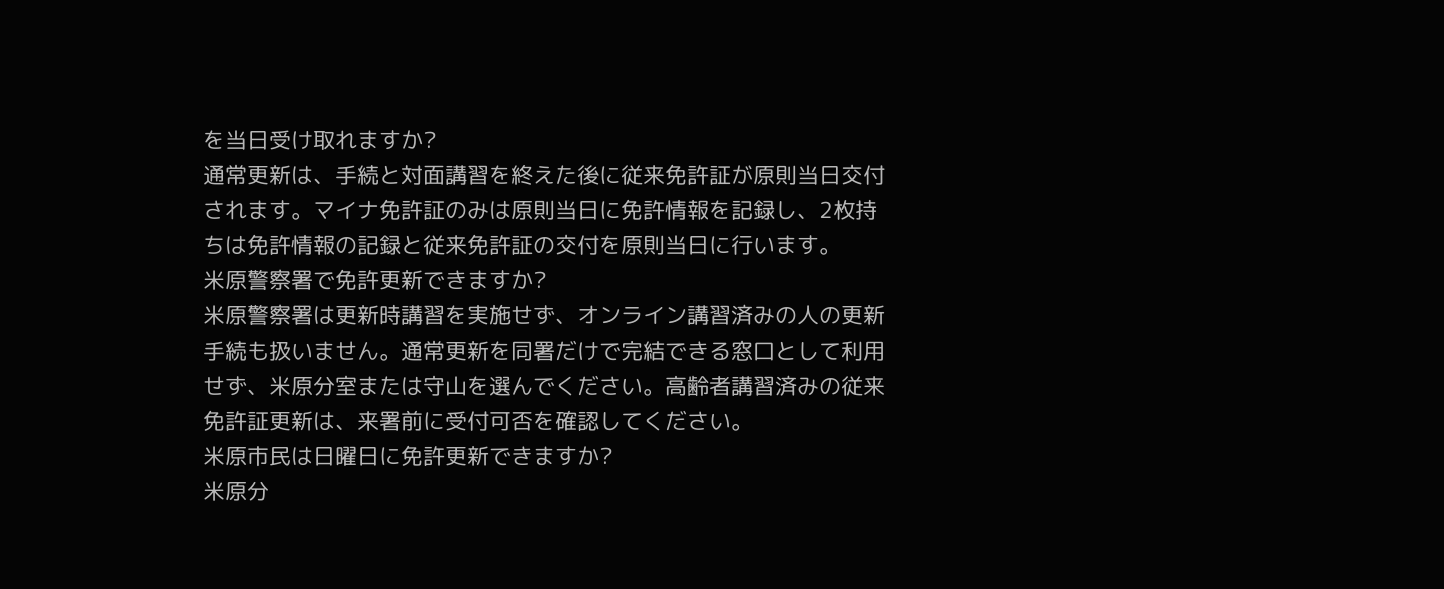を当日受け取れますか?
通常更新は、手続と対面講習を終えた後に従来免許証が原則当日交付されます。マイナ免許証のみは原則当日に免許情報を記録し、2枚持ちは免許情報の記録と従来免許証の交付を原則当日に行います。
米原警察署で免許更新できますか?
米原警察署は更新時講習を実施せず、オンライン講習済みの人の更新手続も扱いません。通常更新を同署だけで完結できる窓口として利用せず、米原分室または守山を選んでください。高齢者講習済みの従来免許証更新は、来署前に受付可否を確認してください。
米原市民は日曜日に免許更新できますか?
米原分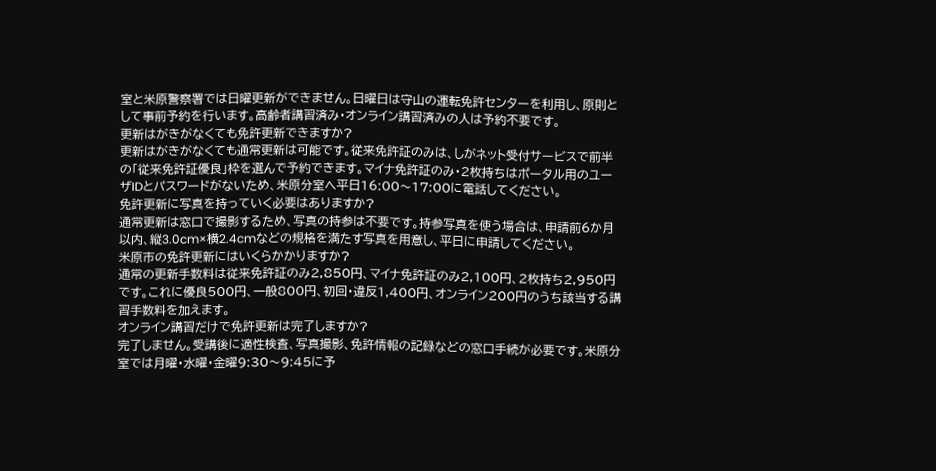室と米原警察署では日曜更新ができません。日曜日は守山の運転免許センターを利用し、原則として事前予約を行います。高齢者講習済み・オンライン講習済みの人は予約不要です。
更新はがきがなくても免許更新できますか?
更新はがきがなくても通常更新は可能です。従来免許証のみは、しがネット受付サービスで前半の「従来免許証優良」枠を選んで予約できます。マイナ免許証のみ・2枚持ちはポータル用のユーザIDとパスワードがないため、米原分室へ平日16:00〜17:00に電話してください。
免許更新に写真を持っていく必要はありますか?
通常更新は窓口で撮影するため、写真の持参は不要です。持参写真を使う場合は、申請前6か月以内、縦3.0cm×横2.4cmなどの規格を満たす写真を用意し、平日に申請してください。
米原市の免許更新にはいくらかかりますか?
通常の更新手数料は従来免許証のみ2,850円、マイナ免許証のみ2,100円、2枚持ち2,950円です。これに優良500円、一般800円、初回・違反1,400円、オンライン200円のうち該当する講習手数料を加えます。
オンライン講習だけで免許更新は完了しますか?
完了しません。受講後に適性検査、写真撮影、免許情報の記録などの窓口手続が必要です。米原分室では月曜・水曜・金曜9:30〜9:45に予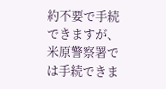約不要で手続できますが、米原警察署では手続できま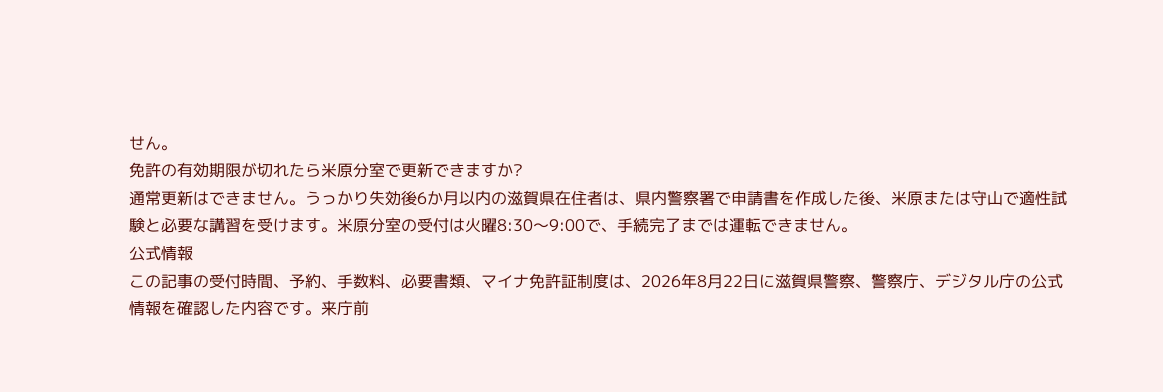せん。
免許の有効期限が切れたら米原分室で更新できますか?
通常更新はできません。うっかり失効後6か月以内の滋賀県在住者は、県内警察署で申請書を作成した後、米原または守山で適性試験と必要な講習を受けます。米原分室の受付は火曜8:30〜9:00で、手続完了までは運転できません。
公式情報
この記事の受付時間、予約、手数料、必要書類、マイナ免許証制度は、2026年8月22日に滋賀県警察、警察庁、デジタル庁の公式情報を確認した内容です。来庁前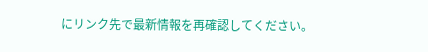にリンク先で最新情報を再確認してください。